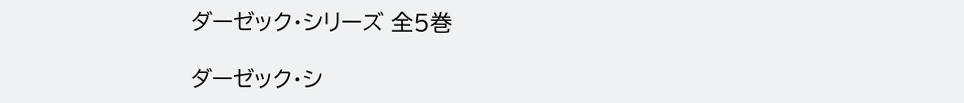ダーゼック・シリーズ 全5巻

ダーゼック・シ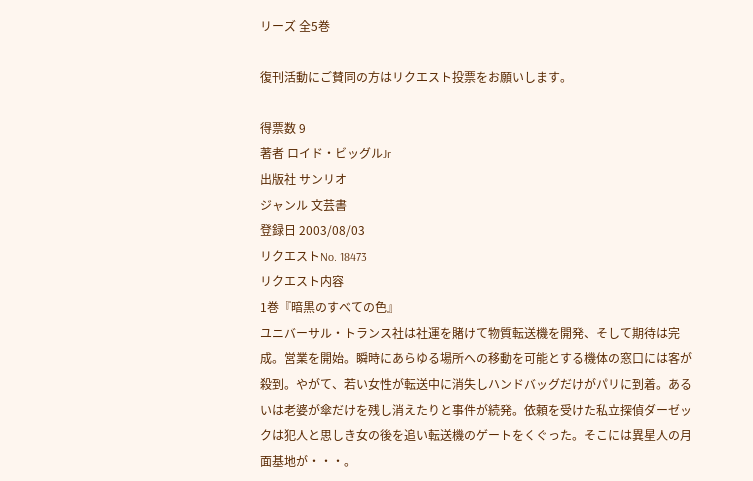リーズ 全5巻

復刊活動にご賛同の方はリクエスト投票をお願いします。

得票数 9
著者 ロイド・ビッグルJr
出版社 サンリオ
ジャンル 文芸書
登録日 2003/08/03
リクエストNo. 18473
リクエスト内容
1巻『暗黒のすべての色』
ユニバーサル・トランス社は社運を賭けて物質転送機を開発、そして期待は完成。営業を開始。瞬時にあらゆる場所への移動を可能とする機体の窓口には客が殺到。やがて、若い女性が転送中に消失しハンドバッグだけがパリに到着。あるいは老婆が傘だけを残し消えたりと事件が続発。依頼を受けた私立探偵ダーゼックは犯人と思しき女の後を追い転送機のゲートをくぐった。そこには異星人の月面基地が・・・。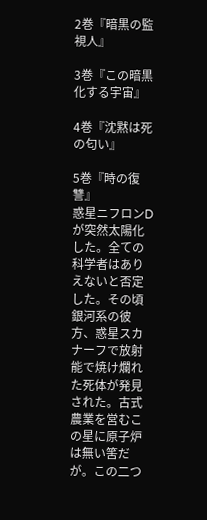2巻『暗黒の監視人』

3巻『この暗黒化する宇宙』

4巻『沈黙は死の匂い』

5巻『時の復讐』
惑星ニフロンDが突然太陽化した。全ての科学者はありえないと否定した。その頃銀河系の彼方、惑星スカナーフで放射能で焼け爛れた死体が発見された。古式農業を営むこの星に原子炉は無い筈だが。この二つ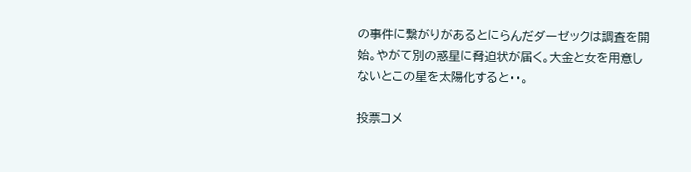の事件に繋がりがあるとにらんだダーゼックは調査を開始。やがて別の惑星に脅迫状が届く。大金と女を用意しないとこの星を太陽化すると・・。

投票コメ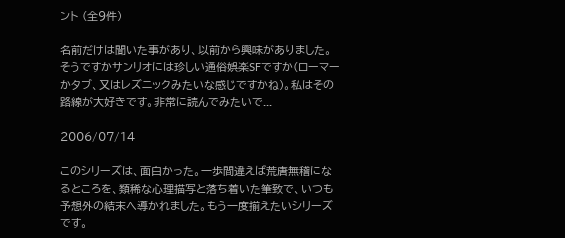ント (全9件)

名前だけは聞いた事があり、以前から興味がありました。そうですかサンリオには珍しい通俗娯楽SFですか(ローマーかタブ、又はレズニックみたいな感じですかね)。私はその路線が大好きです。非常に読んでみたいで...

2006/07/14

このシリーズは、面白かった。一歩間違えば荒唐無稽になるところを、類稀な心理描写と落ち着いた筆致で、いつも予想外の結末へ導かれました。もう一度揃えたいシリーズです。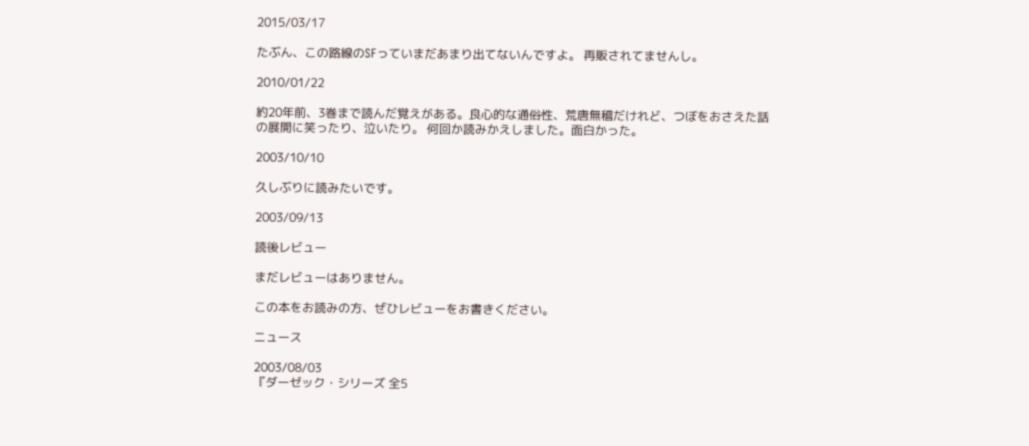2015/03/17

たぶん、この路線のSFっていまだあまり出てないんですよ。 再販されてませんし。

2010/01/22

約20年前、3巻まで読んだ覚えがある。良心的な通俗性、荒唐無稽だけれど、つぼをおさえた話の展開に笑ったり、泣いたり。 何回か読みかえしました。面白かった。

2003/10/10

久しぶりに読みたいです。

2003/09/13

読後レビュー

まだレビューはありません。

この本をお読みの方、ぜひレビューをお書きください。

ニュース

2003/08/03
『ダーゼック・シリーズ 全5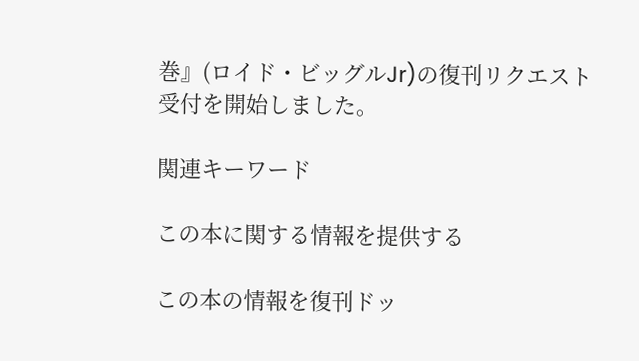巻』(ロイド・ビッグルJr)の復刊リクエスト受付を開始しました。

関連キーワード

この本に関する情報を提供する

この本の情報を復刊ドッ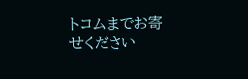トコムまでお寄せください